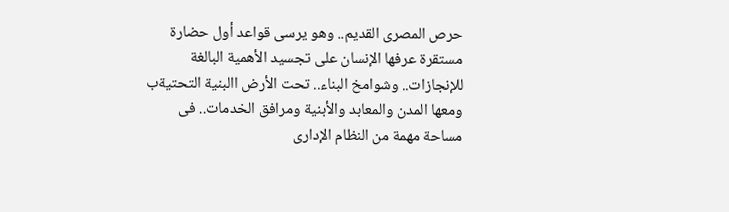حرص المصرى القديم.. وهو يرسى قواعد أول حضارة مستقرة عرفها الإنسان على تجسيد الأهمية البالغة للإنجازات.. وشوامخ البناء.. تحت الأرض االبنية التحتيةب ومعها المدن والمعابد والأبنية ومرافق الخدمات.. فى مساحة مهمة من النظام الإدارى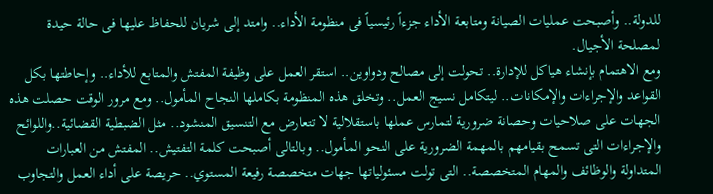للدولة.. وأصبحت عمليات الصيانة ومتابعة الأداء جزءاً رئيسياً فى منظومة الأداء.. وامتد إلى شريان للحفاظ عليها فى حالة حيدة لمصلحة الأجيال.
ومع الاهتمام بإنشاء هياكل للإدارة.. تحولت إلى مصالح ودواوين.. استقر العمل على وظيفة المفتش والمتابع للأداء.. وإحاطتها بكل القواعد والإجراءات والإمكانات.. ليتكامل نسيج العمل.. وتخلق هذه المنظومة بكاملها النجاح المأمول.. ومع مرور الوقت حصلت هذه الجهات على صلاحيات وحصانة ضرورية لتمارس عملها باستقلالية لا تتعارض مع التنسيق المنشود.. مثل الضبطية القضائية..واللوائح والإجراءات التى تسمح بقيامهم بالمهمة الضرورية على النحو المأمول.. وبالتالى أصبحت كلمة التفتيش.. المفتش من العبارات المتداولة والوظائف والمهام المتخصصة.. التى تولت مسئولياتها جهات متخصصة رفيعة المستوي.. حريصة على أداء العمل والتجاوب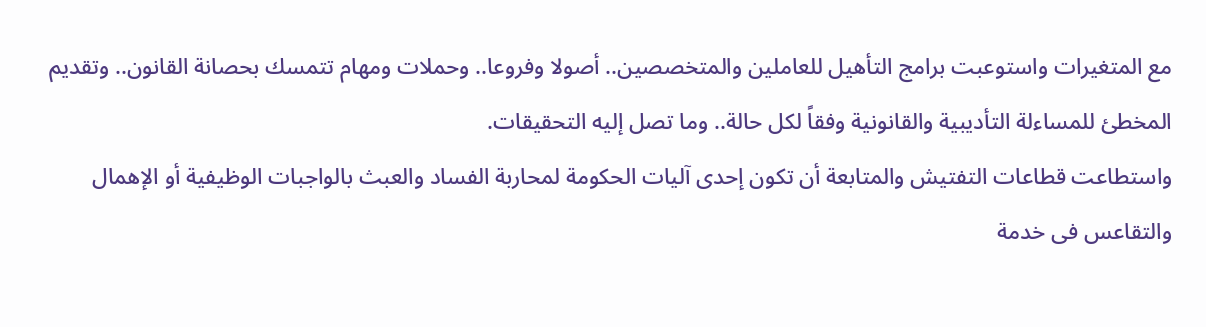مع المتغيرات واستوعبت برامج التأهيل للعاملين والمتخصصين.. أصولا وفروعا.. وحملات ومهام تتمسك بحصانة القانون.. وتقديم المخطئ للمساءلة التأديبية والقانونية وفقاً لكل حالة.. وما تصل إليه التحقيقات.
واستطاعت قطاعات التفتيش والمتابعة أن تكون إحدى آليات الحكومة لمحاربة الفساد والعبث بالواجبات الوظيفية أو الإهمال والتقاعس فى خدمة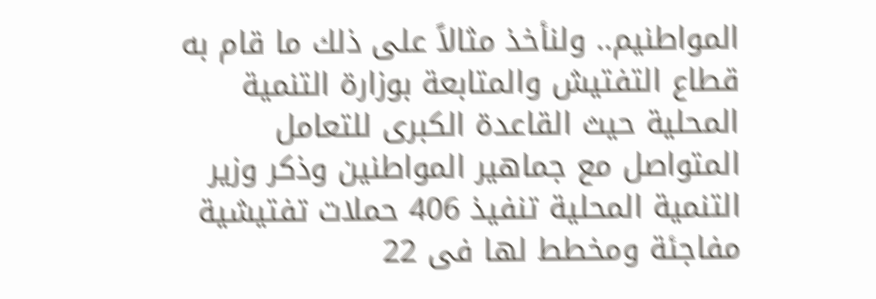المواطنيم.. ولنأخذ مثالاً على ذلك ما قام به قطاع التفتيش والمتابعة بوزارة التنمية المحلية حيث القاعدة الكبرى للتعامل المتواصل مع جماهير المواطنين وذكر وزير التنمية المحلية تنفيذ 406 حملات تفتيشية مفاجئة ومخطط لها فى 22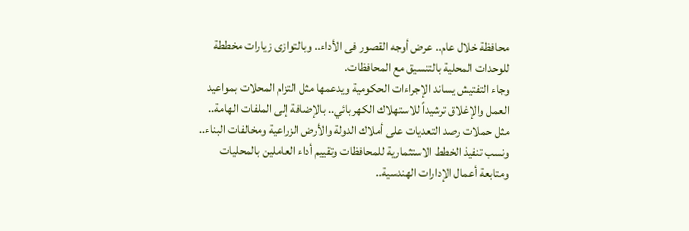محافظة خلال عام.. عرض أوجه القصور فى الأداء.. وبالتوازى زيارات مخططة للوحدات المحلية بالتنسيق مع المحافظات.
وجاء التفتيش يساند الإجراءات الحكومية ويدعمها مثل التزام المحلات بمواعيد العمل والإغلاق ترشيداً للاستهلاك الكهربائي.. بالإضافة إلى الملفات الهامة.. مثل حملات رصد التعديات على أملاك الدولة والأرض الزراعية ومخالفات البناء.. ونسب تنفيذ الخطط الاستثمارية للمحافظات وتقييم أداء العاملين بالمحليات ومتابعة أعمال الإدارات الهندسية..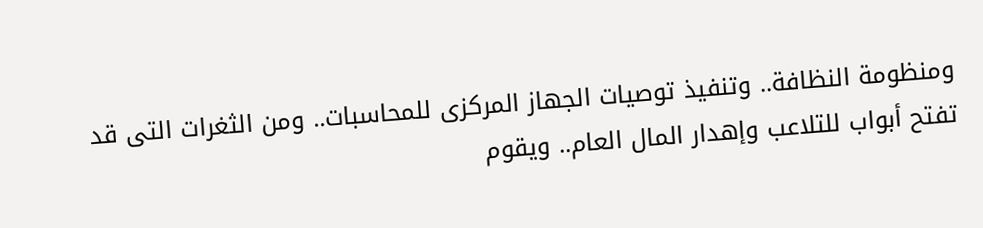ومنظومة النظافة.. وتنفيذ توصيات الجهاز المركزى للمحاسبات.. ومن الثغرات التى قد تفتح أبواب للتلاعب وإهدار المال العام.. ويقوم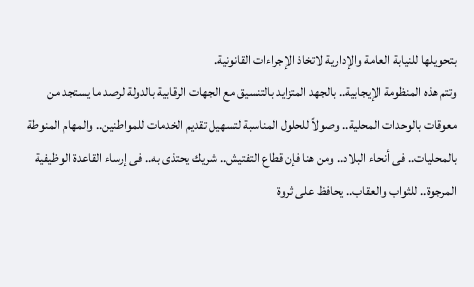بتحويلها للنيابة العامة والإدارية لاتخاذ الإجراءات القانونية.
وتتم هذه المنظومة الإيجابية.. بالجهد المتزايد بالتنسيق مع الجهات الرقابية بالدولة لرصد ما يستجد من معوقات بالوحدات المحلية.. وصولاً للحلول المناسبة لتسهيل تقديم الخدمات للمواطنين.. والمهام المنوطة بالمحليات.. فى أنحاء البلاد.. ومن هنا فإن قطاع التفتيش.. شريك يحتذى به.. فى إرساء القاعدة الوظيفية المرجوة.. للثواب والعقاب.. يحافظ على ثروة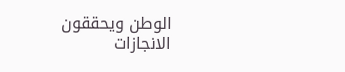الوطن ويحققون الانجازات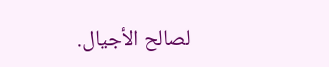لصالح الأجيال.